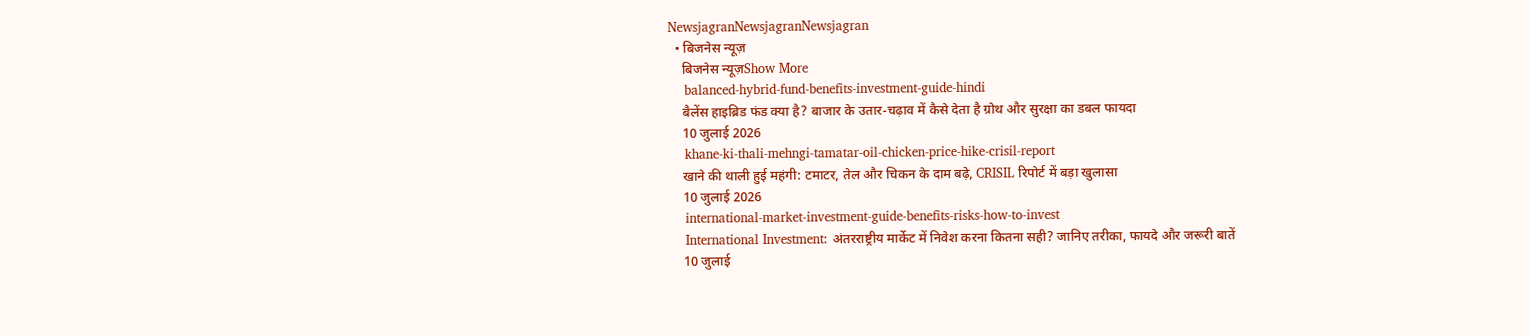NewsjagranNewsjagranNewsjagran
  • बिजनेस न्यूज़
    बिजनेस न्यूज़Show More
    balanced-hybrid-fund-benefits-investment-guide-hindi
    बैलेंस हाइब्रिड फंड क्या है? बाजार के उतार-चढ़ाव में कैसे देता है ग्रोथ और सुरक्षा का डबल फायदा
    10 जुलाई 2026
    khane-ki-thali-mehngi-tamatar-oil-chicken-price-hike-crisil-report
    खाने की थाली हुई महंगी: टमाटर, तेल और चिकन के दाम बढ़े, CRISIL रिपोर्ट में बड़ा खुलासा
    10 जुलाई 2026
    international-market-investment-guide-benefits-risks-how-to-invest
    International Investment: अंतरराष्ट्रीय मार्केट में निवेश करना कितना सही? जानिए तरीका, फायदे और जरूरी बातें
    10 जुलाई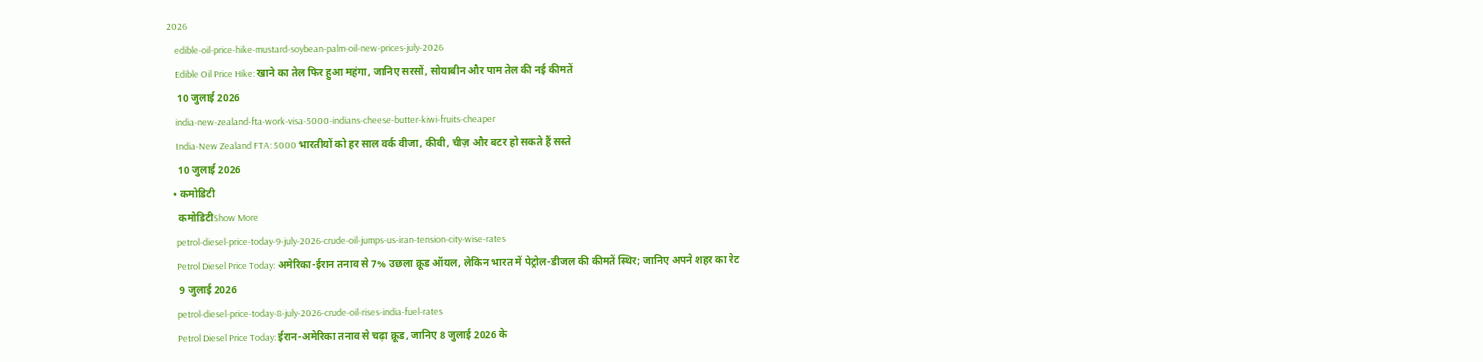2026
    edible-oil-price-hike-mustard-soybean-palm-oil-new-prices-july-2026
    Edible Oil Price Hike: खाने का तेल फिर हुआ महंगा, जानिए सरसों, सोयाबीन और पाम तेल की नई कीमतें
    10 जुलाई 2026
    india-new-zealand-fta-work-visa-5000-indians-cheese-butter-kiwi-fruits-cheaper
    India-New Zealand FTA: 5000 भारतीयों को हर साल वर्क वीजा, कीवी, चीज़ और बटर हो सकते हैं सस्ते
    10 जुलाई 2026
  • कमोडिटी
    कमोडिटीShow More
    petrol-diesel-price-today-9-july-2026-crude-oil-jumps-us-iran-tension-city-wise-rates
    Petrol Diesel Price Today: अमेरिका-ईरान तनाव से 7% उछला क्रूड ऑयल, लेकिन भारत में पेट्रोल-डीजल की कीमतें स्थिर; जानिए अपने शहर का रेट
    9 जुलाई 2026
    petrol-diesel-price-today-8-july-2026-crude-oil-rises-india-fuel-rates
    Petrol Diesel Price Today: ईरान-अमेरिका तनाव से चढ़ा क्रूड, जानिए 8 जुलाई 2026 के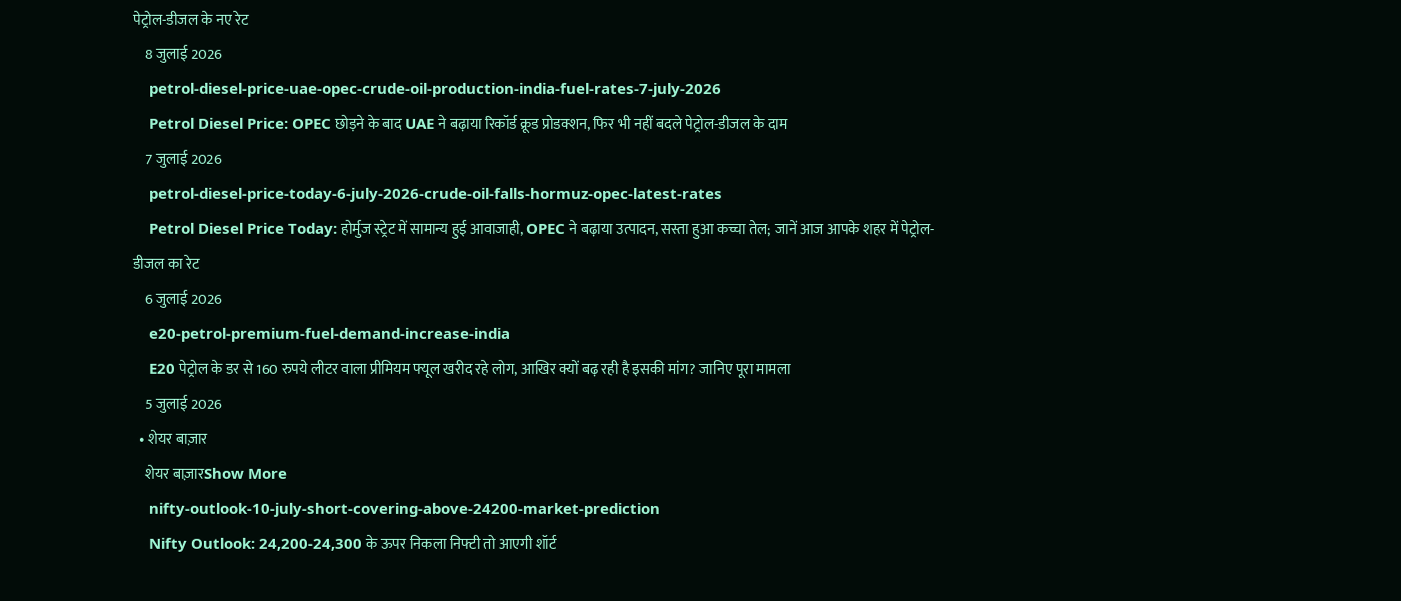पेट्रोल-डीजल के नए रेट
    8 जुलाई 2026
    petrol-diesel-price-uae-opec-crude-oil-production-india-fuel-rates-7-july-2026
    Petrol Diesel Price: OPEC छोड़ने के बाद UAE ने बढ़ाया रिकॉर्ड क्रूड प्रोडक्शन, फिर भी नहीं बदले पेट्रोल-डीजल के दाम
    7 जुलाई 2026
    petrol-diesel-price-today-6-july-2026-crude-oil-falls-hormuz-opec-latest-rates
    Petrol Diesel Price Today: होर्मुज स्ट्रेट में सामान्य हुई आवाजाही, OPEC ने बढ़ाया उत्पादन, सस्ता हुआ कच्चा तेल; जानें आज आपके शहर में पेट्रोल-डीजल का रेट
    6 जुलाई 2026
    e20-petrol-premium-fuel-demand-increase-india
    E20 पेट्रोल के डर से 160 रुपये लीटर वाला प्रीमियम फ्यूल खरीद रहे लोग, आखिर क्यों बढ़ रही है इसकी मांग? जानिए पूरा मामला
    5 जुलाई 2026
  • शेयर बाज़ार
    शेयर बाज़ारShow More
    nifty-outlook-10-july-short-covering-above-24200-market-prediction
    Nifty Outlook: 24,200-24,300 के ऊपर निकला निफ्टी तो आएगी शॉर्ट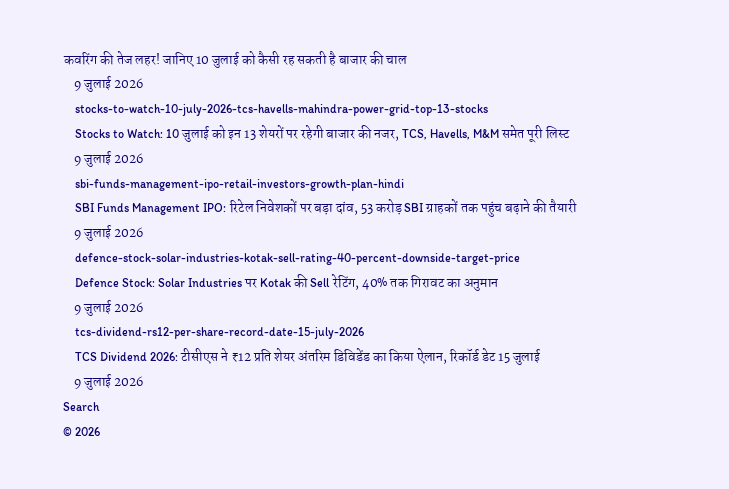कवरिंग की तेज लहर! जानिए 10 जुलाई को कैसी रह सकती है बाजार की चाल
    9 जुलाई 2026
    stocks-to-watch-10-july-2026-tcs-havells-mahindra-power-grid-top-13-stocks
    Stocks to Watch: 10 जुलाई को इन 13 शेयरों पर रहेगी बाजार की नजर, TCS, Havells, M&M समेत पूरी लिस्ट
    9 जुलाई 2026
    sbi-funds-management-ipo-retail-investors-growth-plan-hindi
    SBI Funds Management IPO: रिटेल निवेशकों पर बड़ा दांव, 53 करोड़ SBI ग्राहकों तक पहुंच बढ़ाने की तैयारी
    9 जुलाई 2026
    defence-stock-solar-industries-kotak-sell-rating-40-percent-downside-target-price
    Defence Stock: Solar Industries पर Kotak की Sell रेटिंग, 40% तक गिरावट का अनुमान
    9 जुलाई 2026
    tcs-dividend-rs12-per-share-record-date-15-july-2026
    TCS Dividend 2026: टीसीएस ने ₹12 प्रति शेयर अंतरिम डिविडेंड का किया ऐलान, रिकॉर्ड डेट 15 जुलाई
    9 जुलाई 2026
Search
© 2026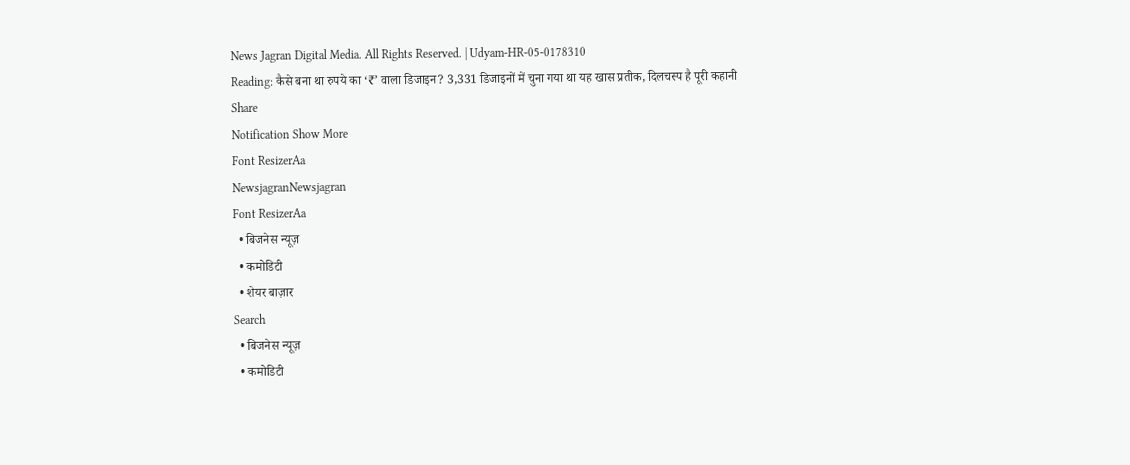News Jagran Digital Media. All Rights Reserved. | Udyam-HR-05-0178310
Reading: कैसे बना था रुपये का ‘₹’ वाला डिजाइन? 3,331 डिजाइनों में चुना गया था यह खास प्रतीक, दिलचस्प है पूरी कहानी
Share
Notification Show More
Font ResizerAa
NewsjagranNewsjagran
Font ResizerAa
  • बिजनेस न्यूज़
  • कमोडिटी
  • शेयर बाज़ार
Search
  • बिजनेस न्यूज़
  • कमोडिटी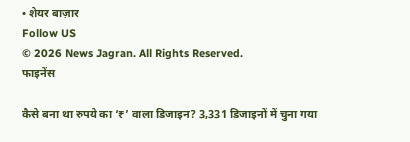• शेयर बाज़ार
Follow US
© 2026 News Jagran. All Rights Reserved.
फाइनेंस

कैसे बना था रुपये का ‘₹’ वाला डिजाइन? 3,331 डिजाइनों में चुना गया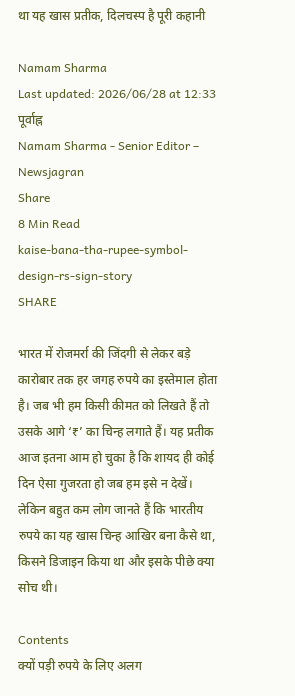था यह खास प्रतीक, दिलचस्प है पूरी कहानी

Namam Sharma
Last updated: 2026/06/28 at 12:33 पूर्वाह्न
Namam Sharma - Senior Editor – Newsjagran
Share
8 Min Read
kaise-bana-tha-rupee-symbol-design-rs-sign-story
SHARE

भारत में रोजमर्रा की जिंदगी से लेकर बड़े कारोबार तक हर जगह रुपये का इस्तेमाल होता है। जब भी हम किसी कीमत को लिखते हैं तो उसके आगे ‘₹’ का चिन्ह लगाते हैं। यह प्रतीक आज इतना आम हो चुका है कि शायद ही कोई दिन ऐसा गुजरता हो जब हम इसे न देखें। लेकिन बहुत कम लोग जानते हैं कि भारतीय रुपये का यह खास चिन्ह आखिर बना कैसे था, किसने डिजाइन किया था और इसके पीछे क्या सोच थी।

Contents
क्यों पड़ी रुपये के लिए अलग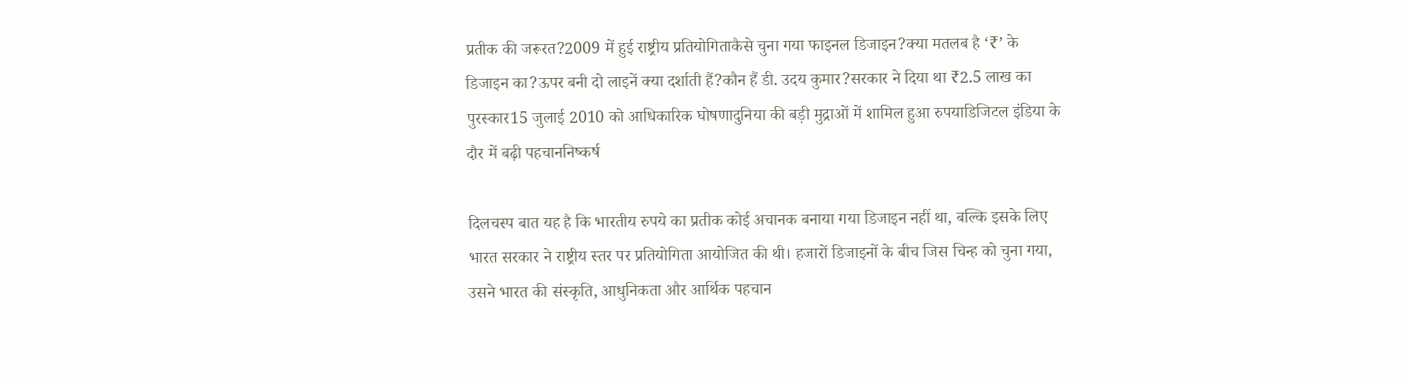प्रतीक की जरूरत?2009 में हुई राष्ट्रीय प्रतियोगिताकैसे चुना गया फाइनल डिजाइन?क्या मतलब है ‘₹’ के डिजाइन का?ऊपर बनी दो लाइनें क्या दर्शाती हैं?कौन हैं डी. उदय कुमार?सरकार ने दिया था ₹2.5 लाख का पुरस्कार15 जुलाई 2010 को आधिकारिक घोषणादुनिया की बड़ी मुद्राओं में शामिल हुआ रुपयाडिजिटल इंडिया के दौर में बढ़ी पहचाननिष्कर्ष

दिलचस्प बात यह है कि भारतीय रुपये का प्रतीक कोई अचानक बनाया गया डिजाइन नहीं था, बल्कि इसके लिए भारत सरकार ने राष्ट्रीय स्तर पर प्रतियोगिता आयोजित की थी। हजारों डिजाइनों के बीच जिस चिन्ह को चुना गया, उसने भारत की संस्कृति, आधुनिकता और आर्थिक पहचान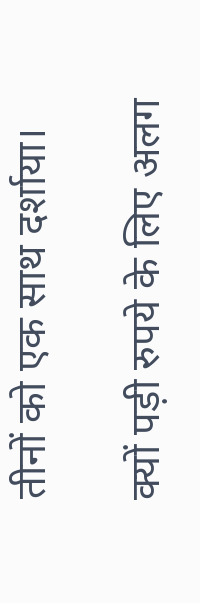तीनों को एक साथ दर्शाया।

क्यों पड़ी रुपये के लिए अलग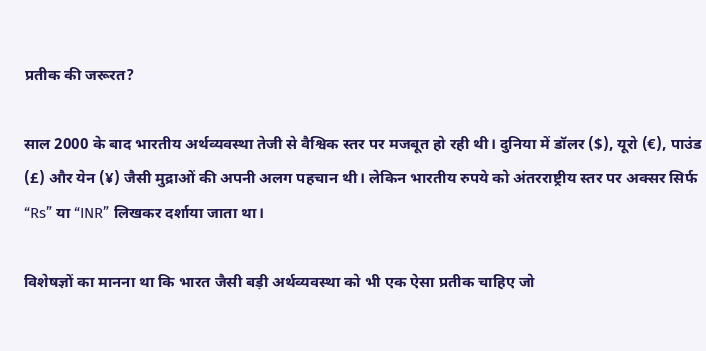प्रतीक की जरूरत?

साल 2000 के बाद भारतीय अर्थव्यवस्था तेजी से वैश्विक स्तर पर मजबूत हो रही थी। दुनिया में डॉलर ($), यूरो (€), पाउंड (£) और येन (¥) जैसी मुद्राओं की अपनी अलग पहचान थी। लेकिन भारतीय रुपये को अंतरराष्ट्रीय स्तर पर अक्सर सिर्फ “Rs” या “INR” लिखकर दर्शाया जाता था।

विशेषज्ञों का मानना था कि भारत जैसी बड़ी अर्थव्यवस्था को भी एक ऐसा प्रतीक चाहिए जो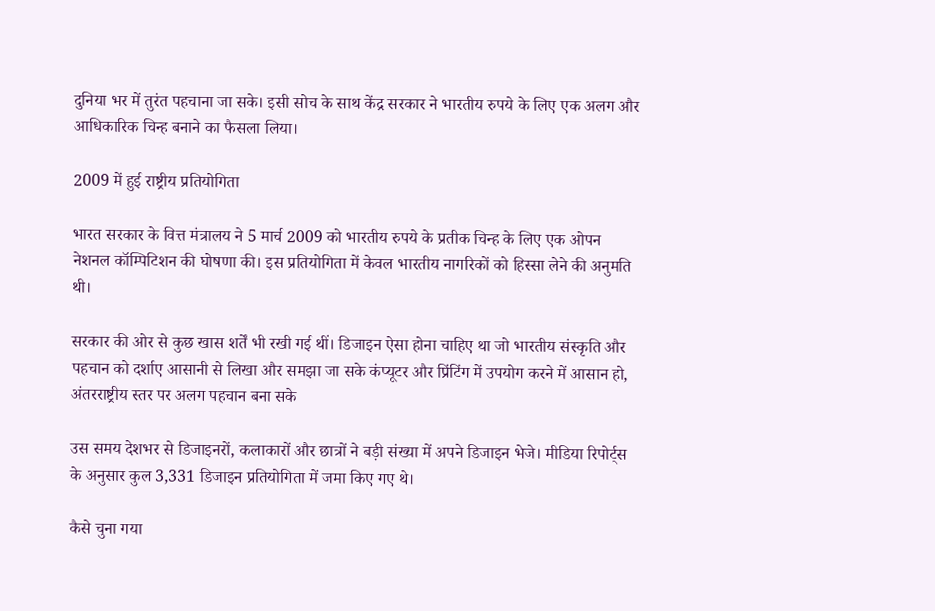दुनिया भर में तुरंत पहचाना जा सके। इसी सोच के साथ केंद्र सरकार ने भारतीय रुपये के लिए एक अलग और आधिकारिक चिन्ह बनाने का फैसला लिया।

2009 में हुई राष्ट्रीय प्रतियोगिता

भारत सरकार के वित्त मंत्रालय ने 5 मार्च 2009 को भारतीय रुपये के प्रतीक चिन्ह के लिए एक ओपन नेशनल कॉम्पिटिशन की घोषणा की। इस प्रतियोगिता में केवल भारतीय नागरिकों को हिस्सा लेने की अनुमति थी।

सरकार की ओर से कुछ खास शर्तें भी रखी गई थीं। डिजाइन ऐसा होना चाहिए था जो भारतीय संस्कृति और पहचान को दर्शाए आसानी से लिखा और समझा जा सके कंप्यूटर और प्रिंटिंग में उपयोग करने में आसान हो, अंतरराष्ट्रीय स्तर पर अलग पहचान बना सके

उस समय देशभर से डिजाइनरों, कलाकारों और छात्रों ने बड़ी संख्या में अपने डिजाइन भेजे। मीडिया रिपोर्ट्स के अनुसार कुल 3,331 डिजाइन प्रतियोगिता में जमा किए गए थे।

कैसे चुना गया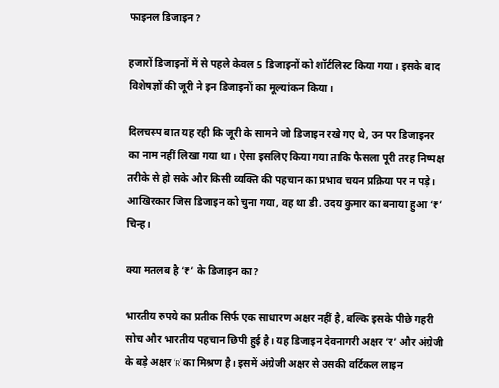फाइनल डिजाइन?

हजारों डिजाइनों में से पहले केवल 5 डिजाइनों को शॉर्टलिस्ट किया गया। इसके बाद विशेषज्ञों की जूरी ने इन डिजाइनों का मूल्यांकन किया।

दिलचस्प बात यह रही कि जूरी के सामने जो डिजाइन रखे गए थे, उन पर डिजाइनर का नाम नहीं लिखा गया था। ऐसा इसलिए किया गया ताकि फैसला पूरी तरह निष्पक्ष तरीके से हो सके और किसी व्यक्ति की पहचान का प्रभाव चयन प्रक्रिया पर न पड़े। आखिरकार जिस डिजाइन को चुना गया, वह था डी. उदय कुमार का बनाया हुआ ‘₹’ चिन्ह।

क्या मतलब है ‘₹’ के डिजाइन का?

भारतीय रुपये का प्रतीक सिर्फ एक साधारण अक्षर नहीं है, बल्कि इसके पीछे गहरी सोच और भारतीय पहचान छिपी हुई है। यह डिजाइन देवनागरी अक्षर ‘र’ और अंग्रेजी के बड़े अक्षर ‘R’ का मिश्रण है। इसमें अंग्रेजी अक्षर से उसकी वर्टिकल लाइन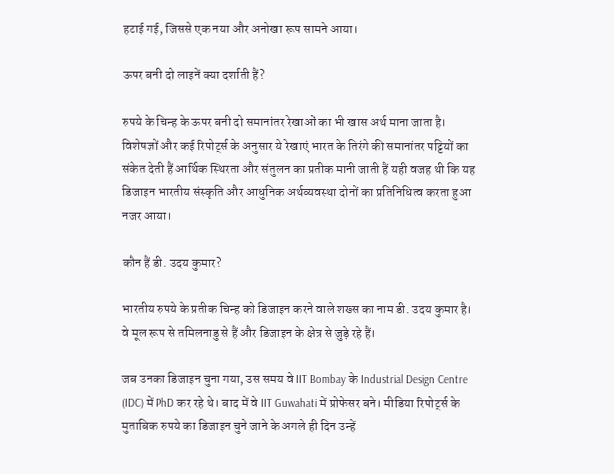हटाई गई, जिससे एक नया और अनोखा रूप सामने आया।

ऊपर बनी दो लाइनें क्या दर्शाती हैं?

रुपये के चिन्ह के ऊपर बनी दो समानांतर रेखाओं का भी खास अर्थ माना जाता है। विशेषज्ञों और कई रिपोर्ट्स के अनुसार ये रेखाएं भारत के तिरंगे की समानांतर पट्टियों का संकेत देती हैं आर्थिक स्थिरता और संतुलन का प्रतीक मानी जाती हैं यही वजह थी कि यह डिजाइन भारतीय संस्कृति और आधुनिक अर्थव्यवस्था दोनों का प्रतिनिधित्व करता हुआ नजर आया।

कौन हैं डी. उदय कुमार?

भारतीय रुपये के प्रतीक चिन्ह को डिजाइन करने वाले शख्स का नाम डी. उदय कुमार है। वे मूल रूप से तमिलनाडु से हैं और डिजाइन के क्षेत्र से जुड़े रहे हैं।

जब उनका डिजाइन चुना गया, उस समय वे IIT Bombay के Industrial Design Centre (IDC) में PhD कर रहे थे। बाद में वे IIT Guwahati में प्रोफेसर बने। मीडिया रिपोर्ट्स के मुताबिक रुपये का डिजाइन चुने जाने के अगले ही दिन उन्हें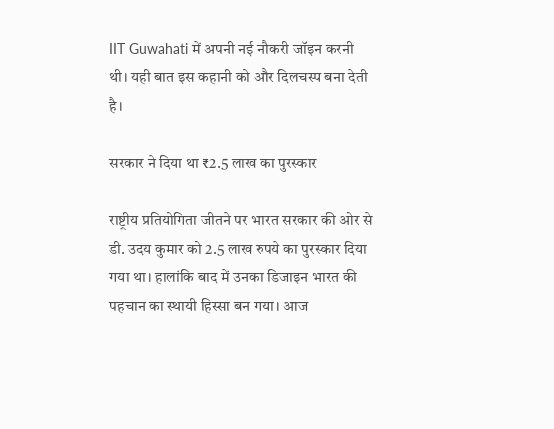IIT Guwahati में अपनी नई नौकरी जॉइन करनी थी। यही बात इस कहानी को और दिलचस्प बना देती है।

सरकार ने दिया था ₹2.5 लाख का पुरस्कार

राष्ट्रीय प्रतियोगिता जीतने पर भारत सरकार की ओर से डी. उदय कुमार को 2.5 लाख रुपये का पुरस्कार दिया गया था। हालांकि बाद में उनका डिजाइन भारत की पहचान का स्थायी हिस्सा बन गया। आज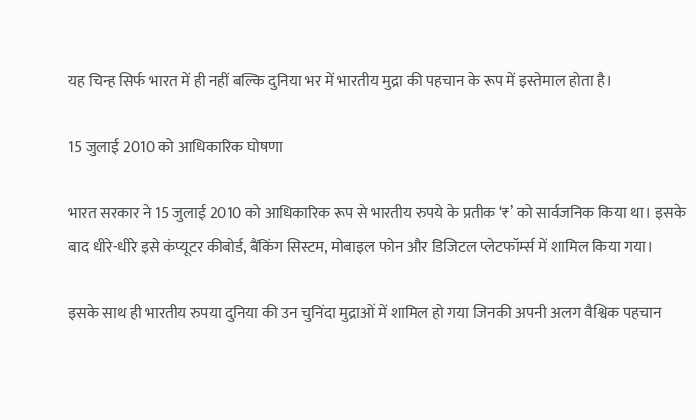यह चिन्ह सिर्फ भारत में ही नहीं बल्कि दुनिया भर में भारतीय मुद्रा की पहचान के रूप में इस्तेमाल होता है।

15 जुलाई 2010 को आधिकारिक घोषणा

भारत सरकार ने 15 जुलाई 2010 को आधिकारिक रूप से भारतीय रुपये के प्रतीक ‘₹’ को सार्वजनिक किया था। इसके बाद धीरे-धीरे इसे कंप्यूटर कीबोर्ड, बैंकिंग सिस्टम, मोबाइल फोन और डिजिटल प्लेटफॉर्म्स में शामिल किया गया।

इसके साथ ही भारतीय रुपया दुनिया की उन चुनिंदा मुद्राओं में शामिल हो गया जिनकी अपनी अलग वैश्विक पहचान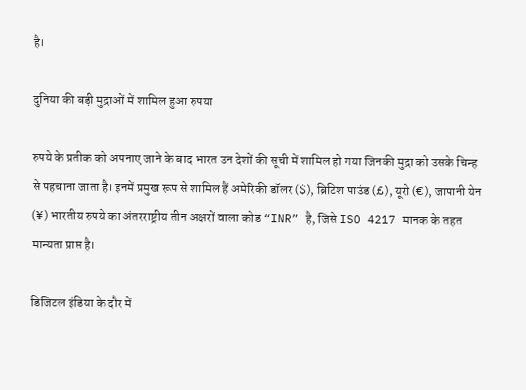है।

दुनिया की बड़ी मुद्राओं में शामिल हुआ रुपया

रुपये के प्रतीक को अपनाए जाने के बाद भारत उन देशों की सूची में शामिल हो गया जिनकी मुद्रा को उसके चिन्ह से पहचाना जाता है। इनमें प्रमुख रूप से शामिल हैं अमेरिकी डॉलर ($), ब्रिटिश पाउंड (£), यूरो (€), जापानी येन (¥) भारतीय रुपये का अंतरराष्ट्रीय तीन अक्षरों वाला कोड “INR” है, जिसे ISO 4217 मानक के तहत मान्यता प्राप्त है।

डिजिटल इंडिया के दौर में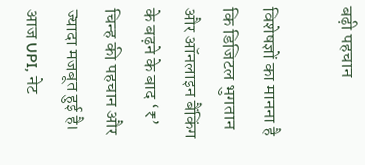बढ़ी पहचान

विशेषज्ञों का मानना है कि डिजिटल भुगतान और ऑनलाइन बैंकिंग के बढ़ने के बाद ‘₹’ चिन्ह की पहचान और ज्यादा मजबूत हुई है। आज UPI, नेट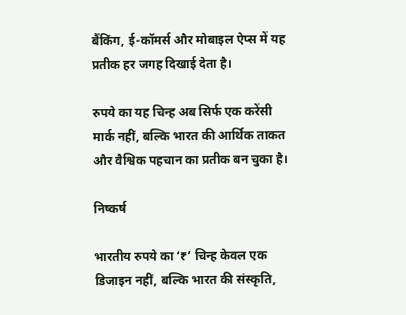बैंकिंग, ई-कॉमर्स और मोबाइल ऐप्स में यह प्रतीक हर जगह दिखाई देता है।

रुपये का यह चिन्ह अब सिर्फ एक करेंसी मार्क नहीं, बल्कि भारत की आर्थिक ताकत और वैश्विक पहचान का प्रतीक बन चुका है।

निष्कर्ष

भारतीय रुपये का ‘₹’ चिन्ह केवल एक डिजाइन नहीं, बल्कि भारत की संस्कृति,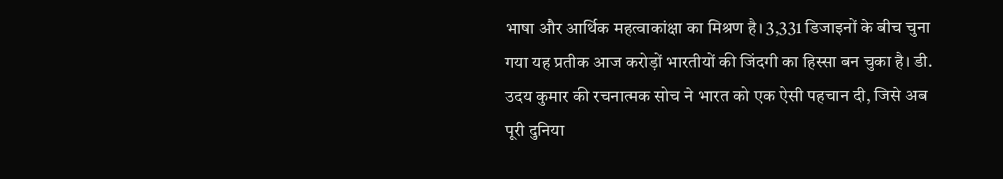भाषा और आर्थिक महत्वाकांक्षा का मिश्रण है। 3,331 डिजाइनों के बीच चुना गया यह प्रतीक आज करोड़ों भारतीयों की जिंदगी का हिस्सा बन चुका है। डी. उदय कुमार की रचनात्मक सोच ने भारत को एक ऐसी पहचान दी, जिसे अब पूरी दुनिया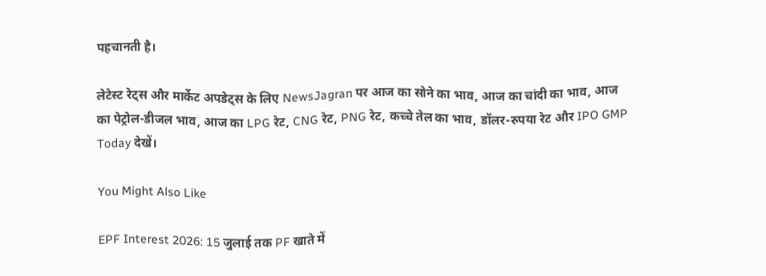पहचानती है।

लेटेस्ट रेट्स और मार्केट अपडेट्स के लिए NewsJagran पर आज का सोने का भाव, आज का चांदी का भाव, आज का पेट्रोल-डीजल भाव, आज का LPG रेट, CNG रेट, PNG रेट, कच्चे तेल का भाव, डॉलर-रुपया रेट और IPO GMP Today देखें।

You Might Also Like

EPF Interest 2026: 15 जुलाई तक PF खाते में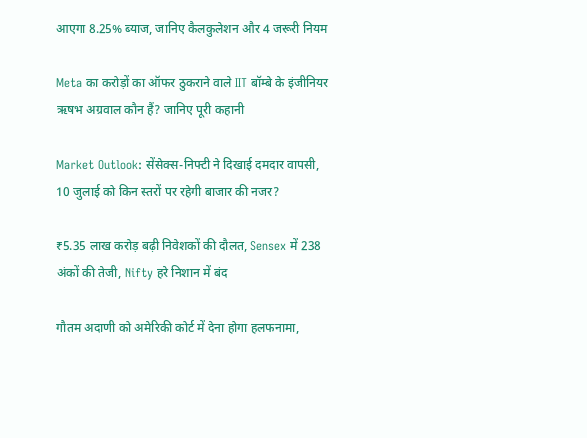आएगा 8.25% ब्याज, जानिए कैलकुलेशन और 4 जरूरी नियम

Meta का करोड़ों का ऑफर ठुकराने वाले IIT बॉम्बे के इंजीनियर ऋषभ अग्रवाल कौन हैं? जानिए पूरी कहानी

Market Outlook: सेंसेक्स-निफ्टी ने दिखाई दमदार वापसी, 10 जुलाई को किन स्तरों पर रहेगी बाजार की नजर?

₹5.35 लाख करोड़ बढ़ी निवेशकों की दौलत, Sensex में 238 अंकों की तेजी, Nifty हरे निशान में बंद

गौतम अदाणी को अमेरिकी कोर्ट में देना होगा हलफनामा,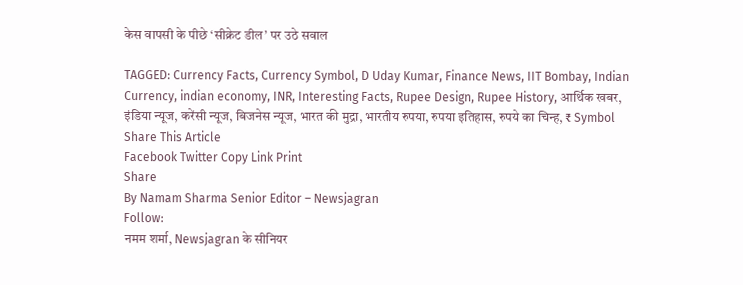केस वापसी के पीछे ‘सीक्रेट डील’ पर उठे सवाल

TAGGED: Currency Facts, Currency Symbol, D Uday Kumar, Finance News, IIT Bombay, Indian Currency, indian economy, INR, Interesting Facts, Rupee Design, Rupee History, आर्थिक खबर, इंडिया न्यूज, करेंसी न्यूज, बिजनेस न्यूज, भारत की मुद्रा, भारतीय रुपया, रुपया इतिहास, रुपये का चिन्ह, ₹ Symbol
Share This Article
Facebook Twitter Copy Link Print
Share
By Namam Sharma Senior Editor – Newsjagran
Follow:
नमम शर्मा, Newsjagran के सीनियर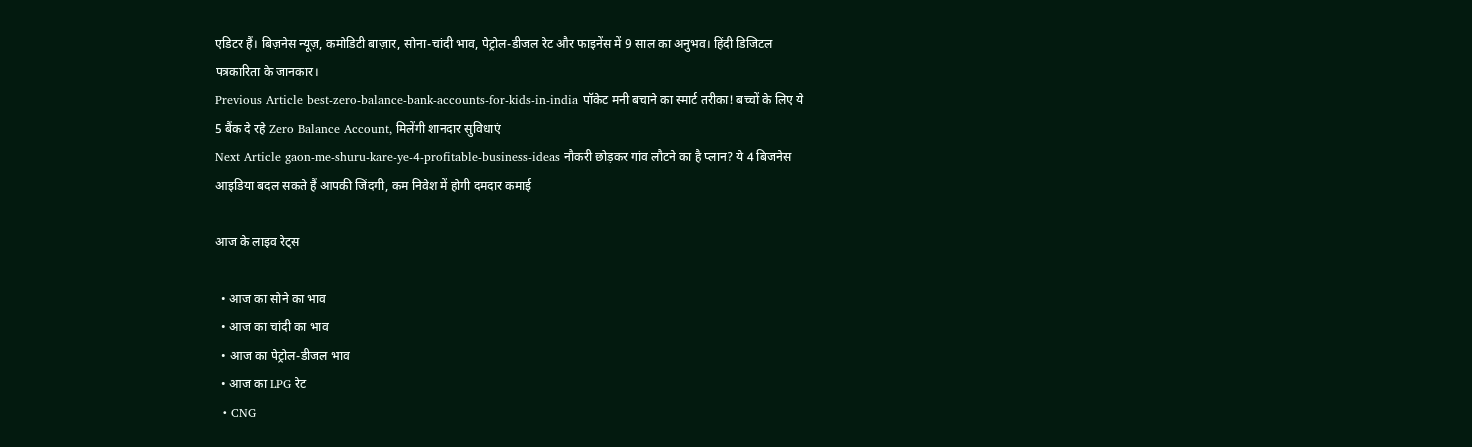एडिटर हैं। बिज़नेस न्यूज़, कमोडिटी बाज़ार, सोना-चांदी भाव, पेट्रोल-डीजल रेट और फाइनेंस में 9 साल का अनुभव। हिंदी डिजिटल पत्रकारिता के जानकार।
Previous Article best-zero-balance-bank-accounts-for-kids-in-india पॉकेट मनी बचाने का स्मार्ट तरीका! बच्चों के लिए ये 5 बैंक दे रहे Zero Balance Account, मिलेंगी शानदार सुविधाएं
Next Article gaon-me-shuru-kare-ye-4-profitable-business-ideas नौकरी छोड़कर गांव लौटने का है प्लान? ये 4 बिजनेस आइडिया बदल सकते हैं आपकी जिंदगी, कम निवेश में होगी दमदार कमाई

आज के लाइव रेट्स

  • आज का सोने का भाव
  • आज का चांदी का भाव
  • आज का पेट्रोल-डीजल भाव
  • आज का LPG रेट
  • CNG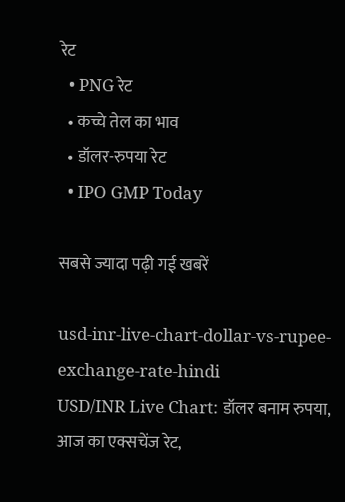रेट
  • PNG रेट
  • कच्चे तेल का भाव
  • डॉलर-रुपया रेट
  • IPO GMP Today

सबसे ज्यादा पढ़ी गई खबरें

usd-inr-live-chart-dollar-vs-rupee-exchange-rate-hindi
USD/INR Live Chart: डॉलर बनाम रुपया, आज का एक्सचेंज रेट,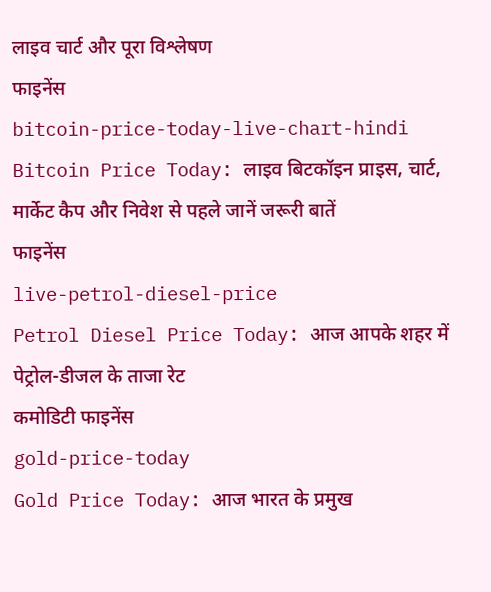लाइव चार्ट और पूरा विश्लेषण
फाइनेंस
bitcoin-price-today-live-chart-hindi
Bitcoin Price Today: लाइव बिटकॉइन प्राइस, चार्ट, मार्केट कैप और निवेश से पहले जानें जरूरी बातें
फाइनेंस
live-petrol-diesel-price
Petrol Diesel Price Today: आज आपके शहर में पेट्रोल-डीजल के ताजा रेट
कमोडिटी फाइनेंस
gold-price-today
Gold Price Today: आज भारत के प्रमुख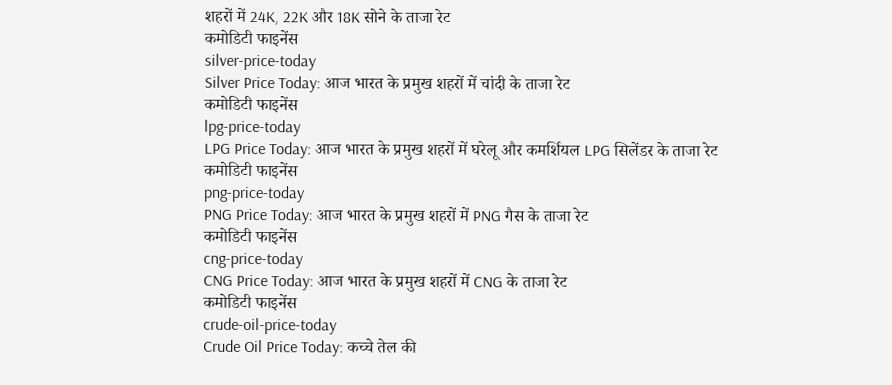शहरों में 24K, 22K और 18K सोने के ताजा रेट
कमोडिटी फाइनेंस
silver-price-today
Silver Price Today: आज भारत के प्रमुख शहरों में चांदी के ताजा रेट
कमोडिटी फाइनेंस
lpg-price-today
LPG Price Today: आज भारत के प्रमुख शहरों में घरेलू और कमर्शियल LPG सिलेंडर के ताजा रेट
कमोडिटी फाइनेंस
png-price-today
PNG Price Today: आज भारत के प्रमुख शहरों में PNG गैस के ताजा रेट
कमोडिटी फाइनेंस
cng-price-today
CNG Price Today: आज भारत के प्रमुख शहरों में CNG के ताजा रेट
कमोडिटी फाइनेंस
crude-oil-price-today
Crude Oil Price Today: कच्चे तेल की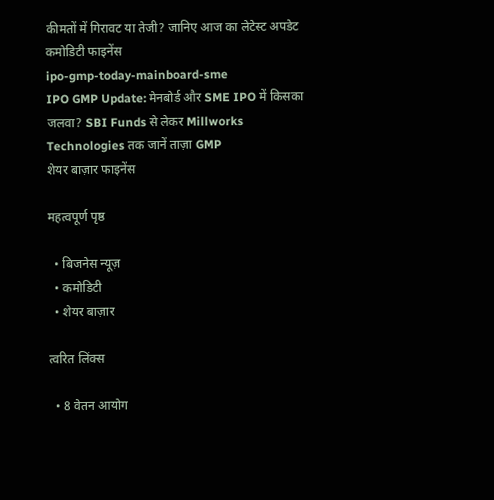कीमतों में गिरावट या तेजी? जानिए आज का लेटेस्ट अपडेट
कमोडिटी फाइनेंस
ipo-gmp-today-mainboard-sme
IPO GMP Update: मेनबोर्ड और SME IPO में किसका जलवा? SBI Funds से लेकर Millworks Technologies तक जानें ताज़ा GMP
शेयर बाज़ार फाइनेंस

महत्वपूर्ण पृष्ठ

  • बिजनेस न्यूज़
  • कमोडिटी
  • शेयर बाज़ार

त्वरित लिंक्स

  • 8 वेतन आयोग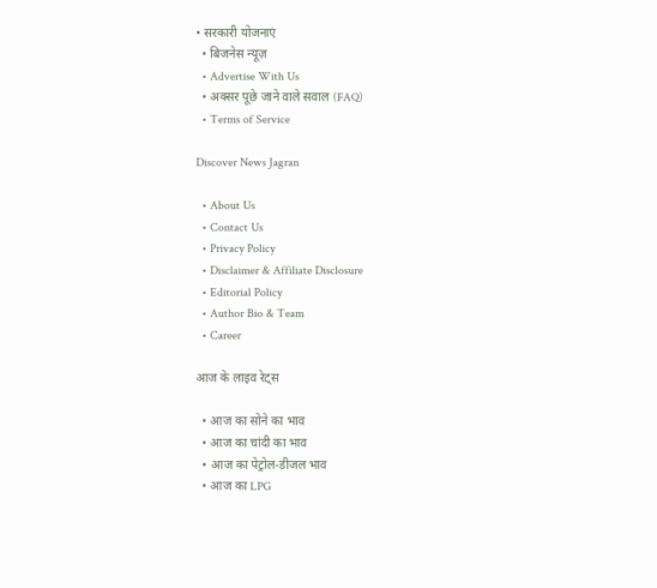• सरकारी योजनाएं
  • बिजनेस न्यूज़
  • Advertise With Us
  • अक्सर पूछे जाने वाले सवाल (FAQ)
  • Terms of Service

Discover News Jagran

  • About Us
  • Contact Us
  • Privacy Policy
  • Disclaimer & Affiliate Disclosure
  • Editorial Policy
  • Author Bio & Team
  • Career

आज के लाइव रेट्स

  • आज का सोने का भाव
  • आज का चांदी का भाव
  • आज का पेट्रोल-डीजल भाव
  • आज का LPG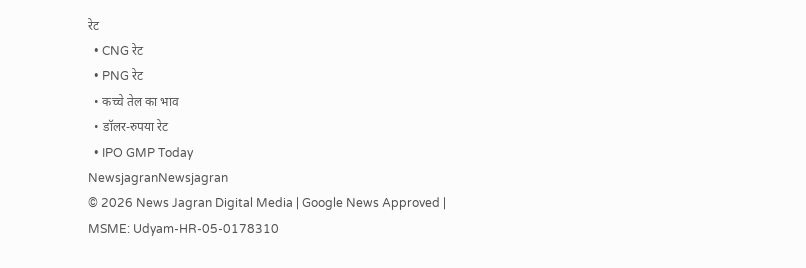रेट
  • CNG रेट
  • PNG रेट
  • कच्चे तेल का भाव
  • डॉलर-रुपया रेट
  • IPO GMP Today
NewsjagranNewsjagran
© 2026 News Jagran Digital Media | Google News Approved | MSME: Udyam-HR-05-0178310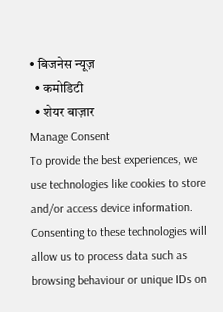• बिजनेस न्यूज़
  • कमोडिटी
  • शेयर बाज़ार
Manage Consent
To provide the best experiences, we use technologies like cookies to store and/or access device information. Consenting to these technologies will allow us to process data such as browsing behaviour or unique IDs on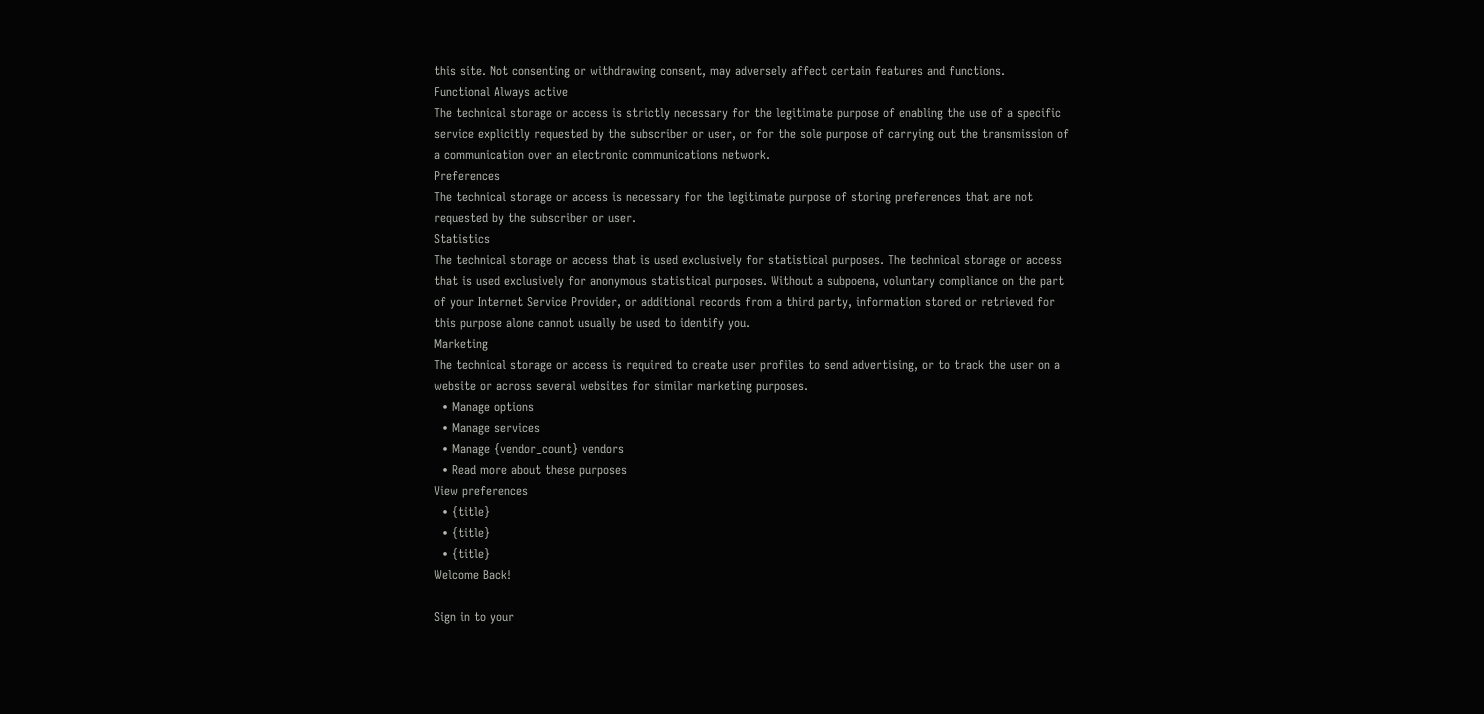this site. Not consenting or withdrawing consent, may adversely affect certain features and functions.
Functional Always active
The technical storage or access is strictly necessary for the legitimate purpose of enabling the use of a specific service explicitly requested by the subscriber or user, or for the sole purpose of carrying out the transmission of a communication over an electronic communications network.
Preferences
The technical storage or access is necessary for the legitimate purpose of storing preferences that are not requested by the subscriber or user.
Statistics
The technical storage or access that is used exclusively for statistical purposes. The technical storage or access that is used exclusively for anonymous statistical purposes. Without a subpoena, voluntary compliance on the part of your Internet Service Provider, or additional records from a third party, information stored or retrieved for this purpose alone cannot usually be used to identify you.
Marketing
The technical storage or access is required to create user profiles to send advertising, or to track the user on a website or across several websites for similar marketing purposes.
  • Manage options
  • Manage services
  • Manage {vendor_count} vendors
  • Read more about these purposes
View preferences
  • {title}
  • {title}
  • {title}
Welcome Back!

Sign in to your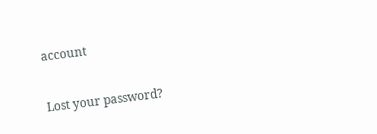account

Lost your password?